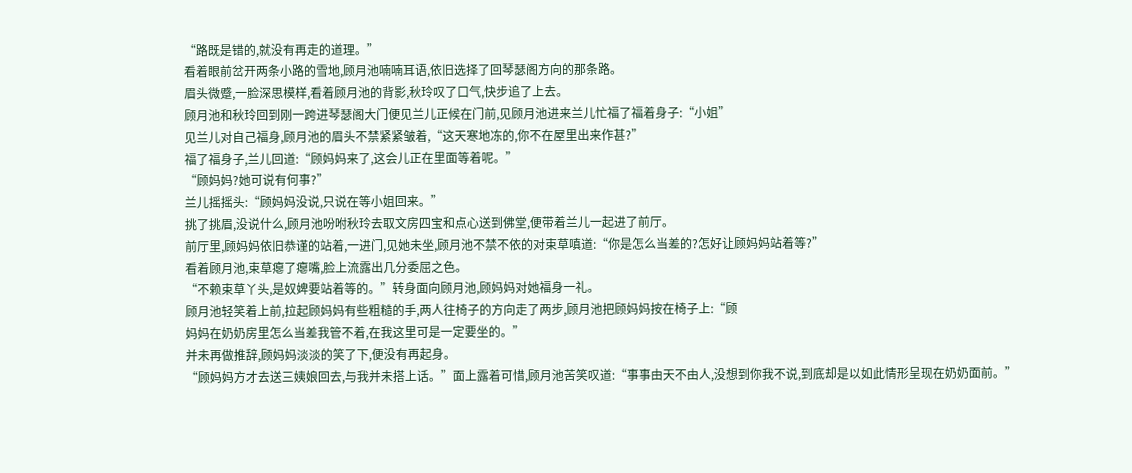“路既是错的,就没有再走的道理。”
看着眼前岔开两条小路的雪地,顾月池喃喃耳语,依旧选择了回琴瑟阁方向的那条路。
眉头微蹙,一脸深思模样,看着顾月池的背影,秋玲叹了口气,快步追了上去。
顾月池和秋玲回到刚一跨进琴瑟阁大门便见兰儿正候在门前,见顾月池进来兰儿忙福了福着身子:“小姐”
见兰儿对自己福身,顾月池的眉头不禁紧紧皱着,“这天寒地冻的,你不在屋里出来作甚?”
福了福身子,兰儿回道:“顾妈妈来了,这会儿正在里面等着呢。”
“顾妈妈?她可说有何事?”
兰儿摇摇头:“顾妈妈没说,只说在等小姐回来。”
挑了挑眉,没说什么,顾月池吩咐秋玲去取文房四宝和点心送到佛堂,便带着兰儿一起进了前厅。
前厅里,顾妈妈依旧恭谨的站着,一进门,见她未坐,顾月池不禁不依的对束草嗔道:“你是怎么当差的?怎好让顾妈妈站着等?”
看着顾月池,束草瘪了瘪嘴,脸上流露出几分委屈之色。
“不赖束草丫头,是奴婢要站着等的。”转身面向顾月池,顾妈妈对她福身一礼。
顾月池轻笑着上前,拉起顾妈妈有些粗糙的手,两人往椅子的方向走了两步,顾月池把顾妈妈按在椅子上:“顾
妈妈在奶奶房里怎么当差我管不着,在我这里可是一定要坐的。”
并未再做推辞,顾妈妈淡淡的笑了下,便没有再起身。
“顾妈妈方才去送三姨娘回去,与我并未搭上话。”面上露着可惜,顾月池苦笑叹道:“事事由天不由人,没想到你我不说,到底却是以如此情形呈现在奶奶面前。”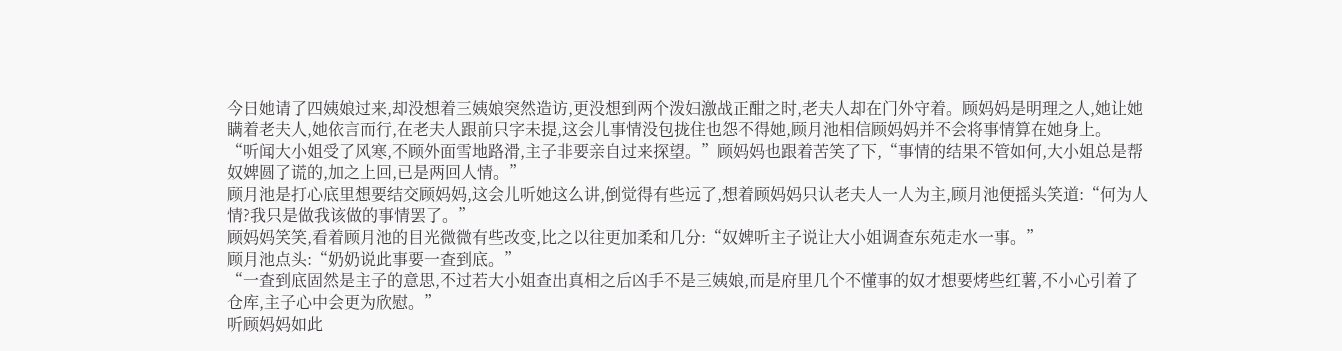今日她请了四姨娘过来,却没想着三姨娘突然造访,更没想到两个泼妇激战正酣之时,老夫人却在门外守着。顾妈妈是明理之人,她让她瞒着老夫人,她依言而行,在老夫人跟前只字未提,这会儿事情没包拢住也怨不得她,顾月池相信顾妈妈并不会将事情算在她身上。
“听闻大小姐受了风寒,不顾外面雪地路滑,主子非要亲自过来探望。”顾妈妈也跟着苦笑了下,“事情的结果不管如何,大小姐总是帮奴婢圆了谎的,加之上回,已是两回人情。”
顾月池是打心底里想要结交顾妈妈,这会儿听她这么讲,倒觉得有些远了,想着顾妈妈只认老夫人一人为主,顾月池便摇头笑道:“何为人情?我只是做我该做的事情罢了。”
顾妈妈笑笑,看着顾月池的目光微微有些改变,比之以往更加柔和几分:“奴婢听主子说让大小姐调查东苑走水一事。”
顾月池点头:“奶奶说此事要一查到底。”
“一查到底固然是主子的意思,不过若大小姐查出真相之后凶手不是三姨娘,而是府里几个不懂事的奴才想要烤些红薯,不小心引着了仓库,主子心中会更为欣慰。”
听顾妈妈如此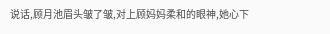说话,顾月池眉头皱了皱,对上顾妈妈柔和的眼神,她心下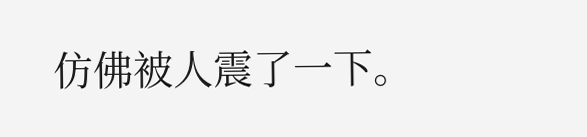仿佛被人震了一下。